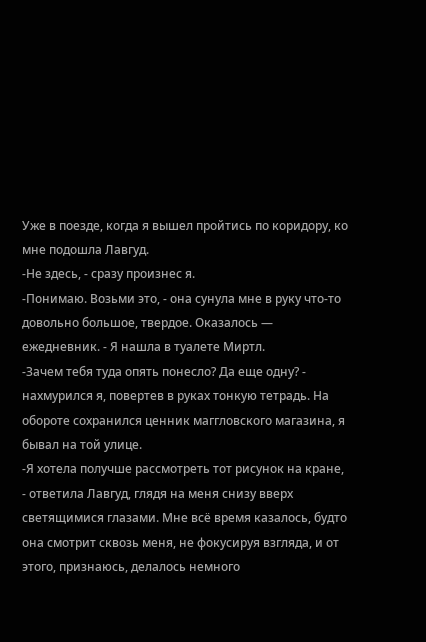Уже в поезде, когда я вышел пройтись по коридору, ко мне подошла Лавгуд.
-Не здесь, - сразу произнес я.
-Понимаю. Возьми это, - она сунула мне в руку что-то довольно большое, твердое. Оказалось — ежедневник. - Я нашла в туалете Миртл.
-Зачем тебя туда опять понесло? Да еще одну? - нахмурился я, повертев в руках тонкую тетрадь. На обороте сохранился ценник маггловского магазина, я бывал на той улице.
-Я хотела получше рассмотреть тот рисунок на кране, - ответила Лавгуд, глядя на меня снизу вверх светящимися глазами. Мне всё время казалось, будто она смотрит сквозь меня, не фокусируя взгляда, и от этого, признаюсь, делалось немного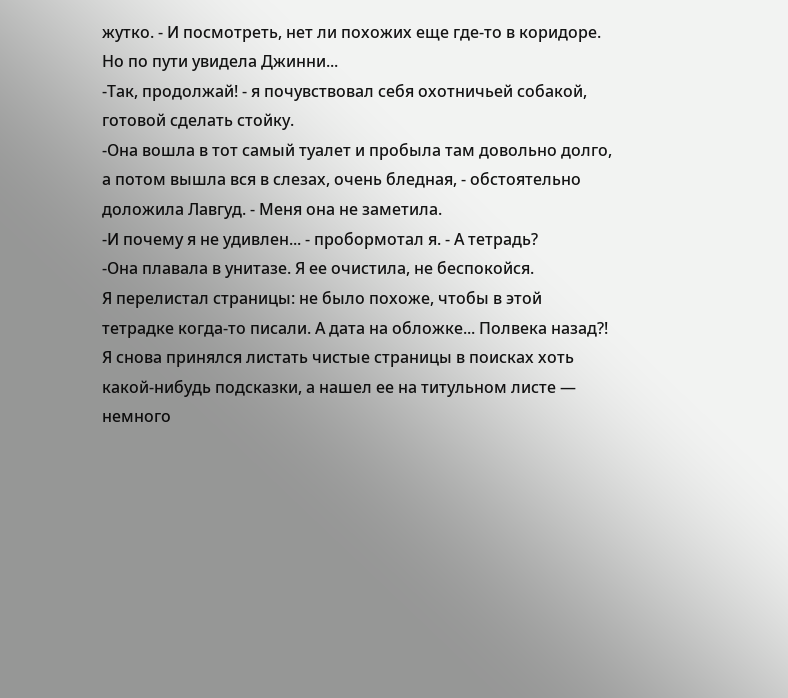жутко. - И посмотреть, нет ли похожих еще где-то в коридоре. Но по пути увидела Джинни...
-Так, продолжай! - я почувствовал себя охотничьей собакой, готовой сделать стойку.
-Она вошла в тот самый туалет и пробыла там довольно долго, а потом вышла вся в слезах, очень бледная, - обстоятельно доложила Лавгуд. - Меня она не заметила.
-И почему я не удивлен... - пробормотал я. - А тетрадь?
-Она плавала в унитазе. Я ее очистила, не беспокойся.
Я перелистал страницы: не было похоже, чтобы в этой тетрадке когда-то писали. А дата на обложке... Полвека назад?! Я снова принялся листать чистые страницы в поисках хоть какой-нибудь подсказки, а нашел ее на титульном листе — немного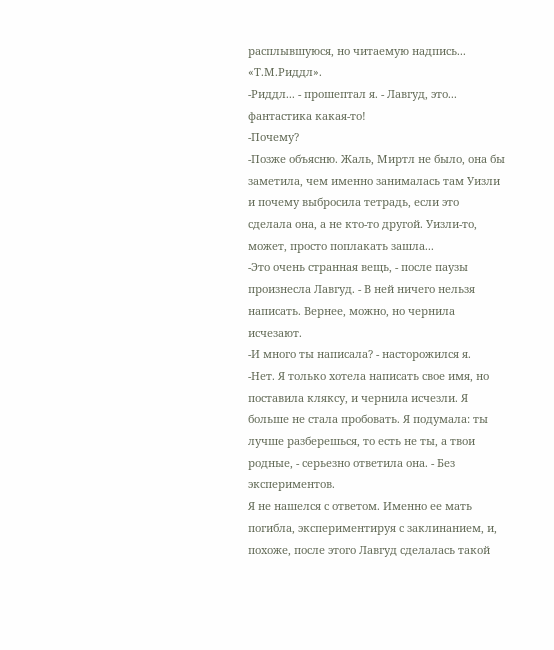расплывшуюся, но читаемую надпись...
«Т.М.Риддл».
-Риддл... - прошептал я. - Лавгуд, это... фантастика какая-то!
-Почему?
-Позже объясню. Жаль, Миртл не было, она бы заметила, чем именно занималась там Уизли и почему выбросила тетрадь, если это сделала она, а не кто-то другой. Уизли-то, может, просто поплакать зашла...
-Это очень странная вещь, - после паузы произнесла Лавгуд. - В ней ничего нельзя написать. Вернее, можно, но чернила исчезают.
-И много ты написала? - насторожился я.
-Нет. Я только хотела написать свое имя, но поставила кляксу, и чернила исчезли. Я больше не стала пробовать. Я подумала: ты лучше разберешься, то есть не ты, а твои родные, - серьезно ответила она. - Без экспериментов.
Я не нашелся с ответом. Именно ее мать погибла, экспериментируя с заклинанием, и, похоже, после этого Лавгуд сделалась такой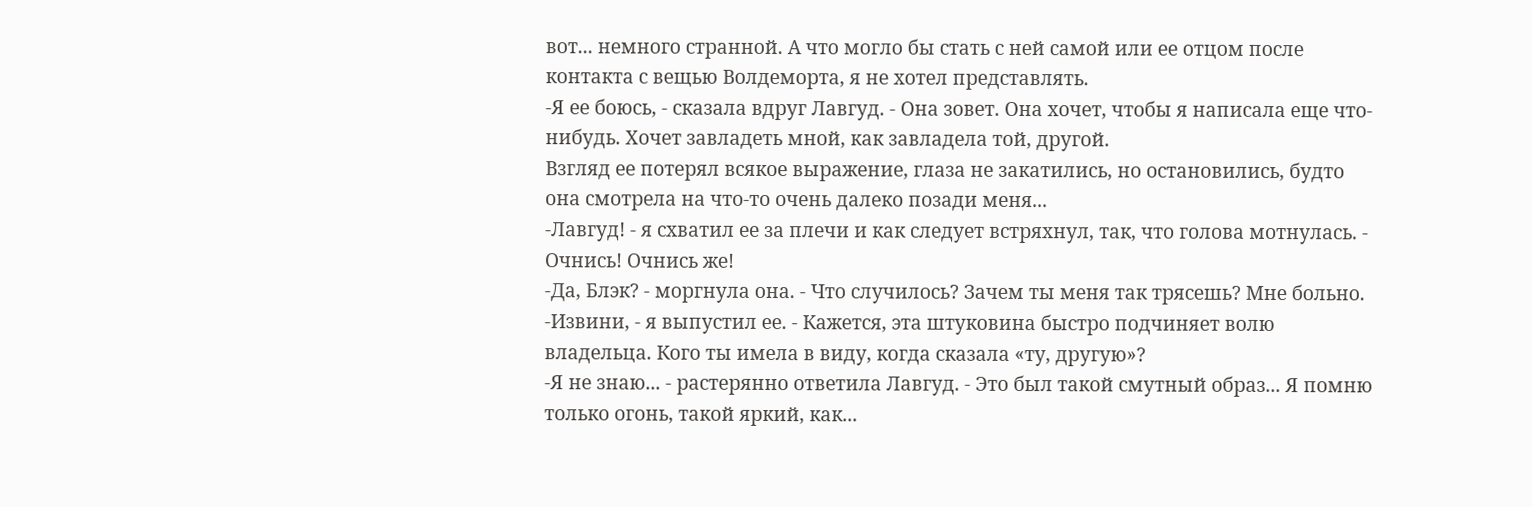вот... немного странной. А что могло бы стать с ней самой или ее отцом после контакта с вещью Волдеморта, я не хотел представлять.
-Я ее боюсь, - сказала вдруг Лавгуд. - Она зовет. Она хочет, чтобы я написала еще что-нибудь. Хочет завладеть мной, как завладела той, другой.
Взгляд ее потерял всякое выражение, глаза не закатились, но остановились, будто она смотрела на что-то очень далеко позади меня...
-Лавгуд! - я схватил ее за плечи и как следует встряхнул, так, что голова мотнулась. - Очнись! Очнись же!
-Да, Блэк? - моргнула она. - Что случилось? Зачем ты меня так трясешь? Мне больно.
-Извини, - я выпустил ее. - Кажется, эта штуковина быстро подчиняет волю владельца. Кого ты имела в виду, когда сказала «ту, другую»?
-Я не знаю... - растерянно ответила Лавгуд. - Это был такой смутный образ... Я помню только огонь, такой яркий, как...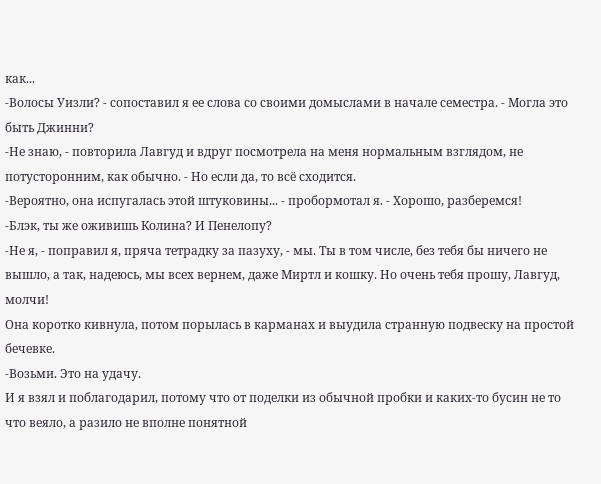как...
-Волосы Уизли? - сопоставил я ее слова со своими домыслами в начале семестра. - Могла это быть Джинни?
-Не знаю, - повторила Лавгуд и вдруг посмотрела на меня нормальным взглядом, не потусторонним, как обычно. - Но если да, то всё сходится.
-Вероятно, она испугалась этой штуковины... - пробормотал я. - Хорошо, разберемся!
-Блэк, ты же оживишь Колина? И Пенелопу?
-Не я, - поправил я, пряча тетрадку за пазуху, - мы. Ты в том числе, без тебя бы ничего не вышло, а так, надеюсь, мы всех вернем, даже Миртл и кошку. Но очень тебя прошу, Лавгуд, молчи!
Она коротко кивнула, потом порылась в карманах и выудила странную подвеску на простой бечевке.
-Возьми. Это на удачу.
И я взял и поблагодарил, потому что от поделки из обычной пробки и каких-то бусин не то что веяло, а разило не вполне понятной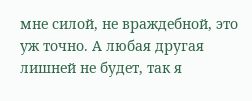мне силой, не враждебной, это уж точно. А любая другая лишней не будет, так я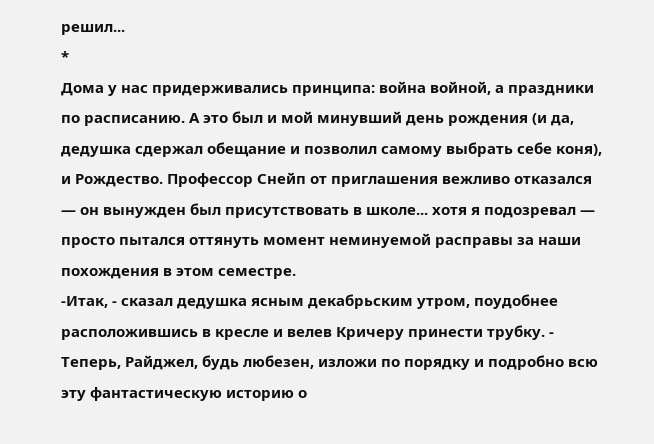решил...
*
Дома у нас придерживались принципа: война войной, а праздники по расписанию. А это был и мой минувший день рождения (и да, дедушка сдержал обещание и позволил самому выбрать себе коня), и Рождество. Профессор Снейп от приглашения вежливо отказался — он вынужден был присутствовать в школе... хотя я подозревал — просто пытался оттянуть момент неминуемой расправы за наши похождения в этом семестре.
-Итак, - сказал дедушка ясным декабрьским утром, поудобнее расположившись в кресле и велев Кричеру принести трубку. - Теперь, Райджел, будь любезен, изложи по порядку и подробно всю эту фантастическую историю о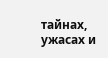тайнах, ужасах и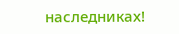наследниках!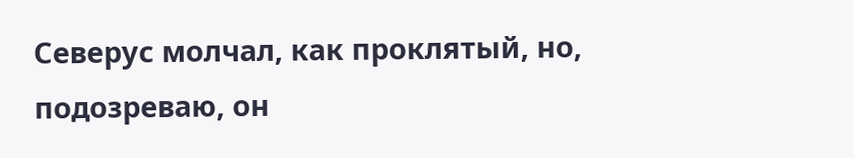Северус молчал, как проклятый, но, подозреваю, он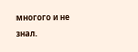многого и не знал.